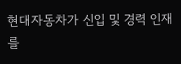현대자동차가 신입 및 경력 인재를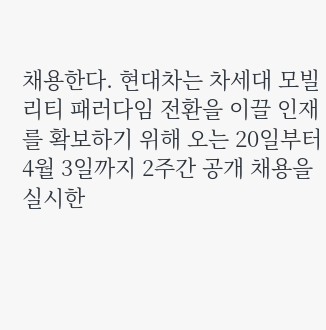채용한다. 현대차는 차세대 모빌리티 패러다임 전환을 이끌 인재를 확보하기 위해 오는 20일부터 4월 3일까지 2주간 공개 채용을 실시한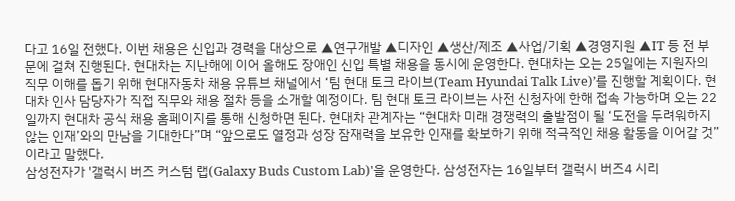다고 16일 전했다. 이번 채용은 신입과 경력을 대상으로 ▲연구개발 ▲디자인 ▲생산/제조 ▲사업/기획 ▲경영지원 ▲IT 등 전 부문에 걸쳐 진행된다. 현대차는 지난해에 이어 올해도 장애인 신입 특별 채용을 동시에 운영한다. 현대차는 오는 25일에는 지원자의 직무 이해를 돕기 위해 현대자동차 채용 유튜브 채널에서 ‘팀 현대 토크 라이브(Team Hyundai Talk Live)’를 진행할 계획이다. 현대차 인사 담당자가 직접 직무와 채용 절차 등을 소개할 예정이다. 팀 현대 토크 라이브는 사전 신청자에 한해 접속 가능하며 오는 22일까지 현대차 공식 채용 홈페이지를 통해 신청하면 된다. 현대차 관계자는 “현대차 미래 경쟁력의 출발점이 될 ‘도전을 두려워하지 않는 인재’와의 만남을 기대한다”며 “앞으로도 열정과 성장 잠재력을 보유한 인재를 확보하기 위해 적극적인 채용 활동을 이어갈 것”이라고 말했다.
삼성전자가 '갤럭시 버즈 커스텀 랩(Galaxy Buds Custom Lab)'을 운영한다. 삼성전자는 16일부터 갤럭시 버즈4 시리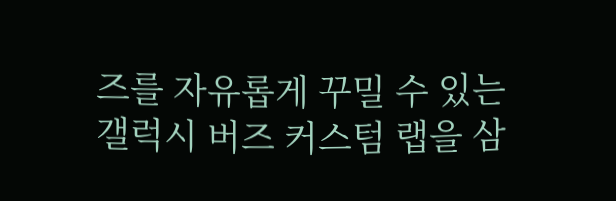즈를 자유롭게 꾸밀 수 있는 갤럭시 버즈 커스텀 랩을 삼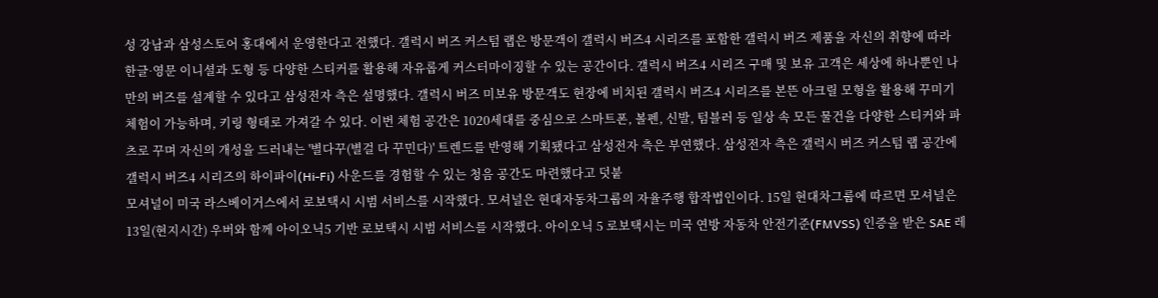성 강남과 삼성스토어 홍대에서 운영한다고 전했다. 갤럭시 버즈 커스텀 랩은 방문객이 갤럭시 버즈4 시리즈를 포함한 갤럭시 버즈 제품을 자신의 취향에 따라 한글∙영문 이니셜과 도형 등 다양한 스티커를 활용해 자유롭게 커스터마이징할 수 있는 공간이다. 갤럭시 버즈4 시리즈 구매 및 보유 고객은 세상에 하나뿐인 나만의 버즈를 설계할 수 있다고 삼성전자 측은 설명했다. 갤럭시 버즈 미보유 방문객도 현장에 비치된 갤럭시 버즈4 시리즈를 본뜬 아크릴 모형을 활용해 꾸미기 체험이 가능하며, 키링 형태로 가져갈 수 있다. 이번 체험 공간은 1020세대를 중심으로 스마트폰, 볼펜, 신발, 텀블러 등 일상 속 모든 물건을 다양한 스티커와 파츠로 꾸며 자신의 개성을 드러내는 '별다꾸(별걸 다 꾸민다)' 트렌드를 반영해 기획됐다고 삼성전자 측은 부연했다. 삼성전자 측은 갤럭시 버즈 커스텀 랩 공간에 갤럭시 버즈4 시리즈의 하이파이(Hi-Fi) 사운드를 경험할 수 있는 청음 공간도 마련했다고 덧붙
모셔널이 미국 라스베이거스에서 로보택시 시범 서비스를 시작했다. 모셔널은 현대자동차그룹의 자율주행 합작법인이다. 15일 현대차그룹에 따르면 모셔널은 13일(현지시간) 우버와 함께 아이오닉5 기반 로보택시 시범 서비스를 시작했다. 아이오닉 5 로보택시는 미국 연방 자동차 안전기준(FMVSS) 인증을 받은 SAE 레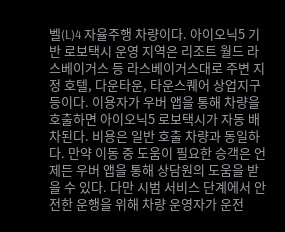벨(L)4 자율주행 차량이다. 아이오닉5 기반 로보택시 운영 지역은 리조트 월드 라스베이거스 등 라스베이거스대로 주변 지정 호텔, 다운타운, 타운스퀘어 상업지구 등이다. 이용자가 우버 앱을 통해 차량을 호출하면 아이오닉5 로보택시가 자동 배차된다. 비용은 일반 호출 차량과 동일하다. 만약 이동 중 도움이 필요한 승객은 언제든 우버 앱을 통해 상담원의 도움을 받을 수 있다. 다만 시범 서비스 단계에서 안전한 운행을 위해 차량 운영자가 운전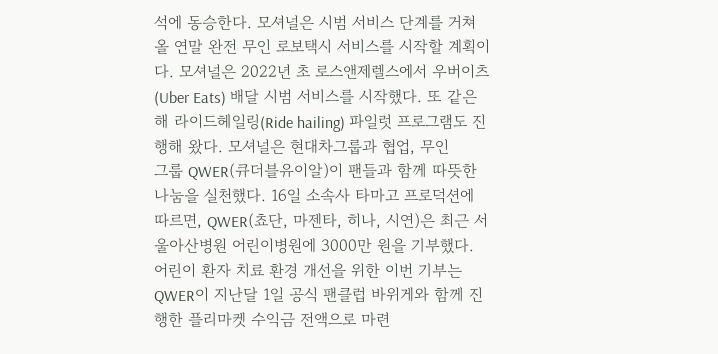석에 동승한다. 모셔널은 시범 서비스 단계를 거쳐 올 연말 완전 무인 로보택시 서비스를 시작할 계획이다. 모셔널은 2022년 초 로스앤제렐스에서 우버이츠(Uber Eats) 배달 시범 서비스를 시작했다. 또 같은 해 라이드헤일링(Ride hailing) 파일럿 프로그램도 진행해 왔다. 모셔널은 현대차그룹과 협업, 무인
그룹 QWER(큐더블유이알)이 팬들과 함께 따뜻한 나눔을 실천했다. 16일 소속사 타마고 프로덕션에 따르면, QWER(쵸단, 마젠타, 히나, 시연)은 최근 서울아산병원 어린이병원에 3000만 원을 기부했다. 어린이 환자 치료 환경 개선을 위한 이번 기부는 QWER이 지난달 1일 공식 팬클럽 바위게와 함께 진행한 플리마켓 수익금 전액으로 마련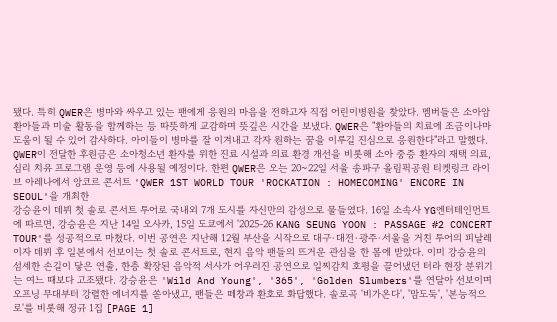됐다. 특히 QWER은 병마와 싸우고 있는 팬에게 응원의 마음을 전하고자 직접 어린이병원을 찾았다. 멤버들은 소아암 환아들과 미술 활동을 함께하는 등 따뜻하게 교감하며 뜻깊은 시간을 보냈다. QWER은 "환아들의 치료에 조금이나마 도움이 될 수 있어 감사하다. 아이들이 병마를 잘 이겨내고 각자 원하는 꿈을 이루길 진심으로 응원한다"라고 말했다. QWER이 전달한 후원금은 소아청소년 환자를 위한 진료 시설과 의료 환경 개선을 비롯해 소아 중증 환자의 재택 의료, 심리 치유 프로그램 운영 등에 사용될 예정이다. 한편 QWER은 오는 20~22일 서울 송파구 올림픽공원 티켓링크 라이브 아레나에서 앙코르 콘서트 'QWER 1ST WORLD TOUR 'ROCKATION : HOMECOMING' ENCORE IN SEOUL'을 개최한
강승윤이 데뷔 첫 솔로 콘서트 투어로 국내외 7개 도시를 자신만의 감성으로 물들였다. 16일 소속사 YG엔터테인먼트에 따르면, 강승윤은 지난 14일 오사카, 15일 도쿄에서 '2025-26 KANG SEUNG YOON : PASSAGE #2 CONCERT TOUR'를 성공적으로 마쳤다. 이번 공연은 지난해 12월 부산을 시작으로 대구·대전·광주·서울을 거친 투어의 피날레이자 데뷔 후 일본에서 선보이는 첫 솔로 콘서트로, 현지 음악 팬들의 뜨거운 관심을 한 몸에 받았다. 이미 강승윤의 섬세한 손길이 닿은 연출, 한층 확장된 음악적 서사가 어우러진 공연으로 일찌감치 호평을 끌어냈던 터라 현장 분위기는 여느 때보다 고조됐다. 강승윤은 'Wild And Young', '365', 'Golden Slumbers'를 연달아 선보이며 오프닝 무대부터 강렬한 에너지를 쏟아냈고, 팬들은 떼창과 환호로 화답했다. 솔로곡 '비가온다', '맘도둑', '본능적으로'를 비롯해 정규 1집 [PAGE 1]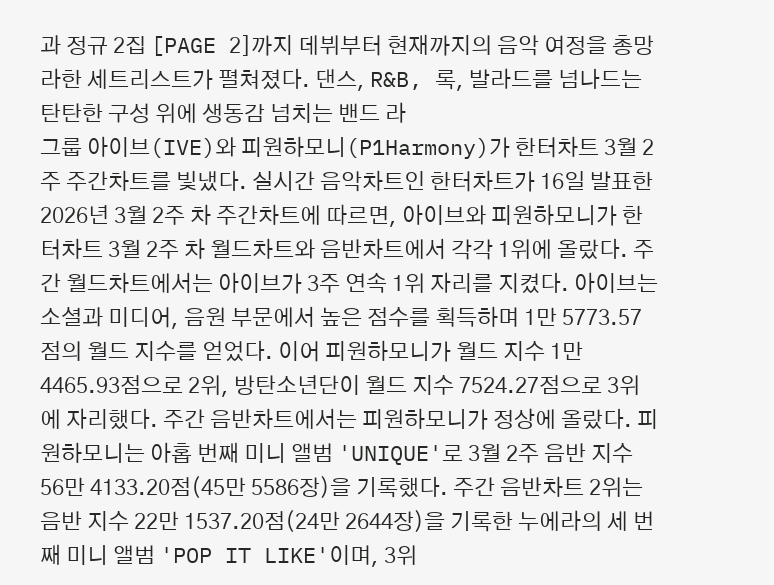과 정규 2집 [PAGE 2]까지 데뷔부터 현재까지의 음악 여정을 총망라한 세트리스트가 펼쳐졌다. 댄스, R&B, 록, 발라드를 넘나드는 탄탄한 구성 위에 생동감 넘치는 밴드 라
그룹 아이브(IVE)와 피원하모니(P1Harmony)가 한터차트 3월 2주 주간차트를 빛냈다. 실시간 음악차트인 한터차트가 16일 발표한 2026년 3월 2주 차 주간차트에 따르면, 아이브와 피원하모니가 한터차트 3월 2주 차 월드차트와 음반차트에서 각각 1위에 올랐다. 주간 월드차트에서는 아이브가 3주 연속 1위 자리를 지켰다. 아이브는 소셜과 미디어, 음원 부문에서 높은 점수를 획득하며 1만 5773.57점의 월드 지수를 얻었다. 이어 피원하모니가 월드 지수 1만 4465.93점으로 2위, 방탄소년단이 월드 지수 7524.27점으로 3위에 자리했다. 주간 음반차트에서는 피원하모니가 정상에 올랐다. 피원하모니는 아홉 번째 미니 앨범 'UNIQUE'로 3월 2주 음반 지수 56만 4133.20점(45만 5586장)을 기록했다. 주간 음반차트 2위는 음반 지수 22만 1537.20점(24만 2644장)을 기록한 누에라의 세 번째 미니 앨범 'POP IT LIKE'이며, 3위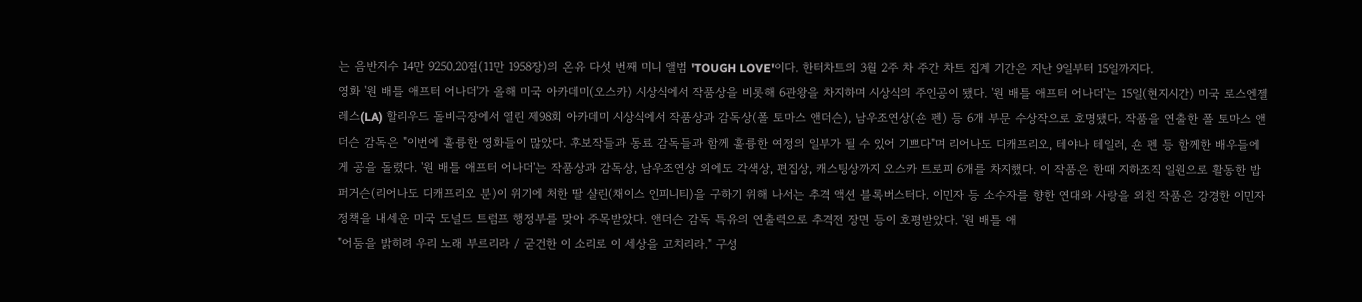는 음반지수 14만 9250.20점(11만 1958장)의 온유 다섯 번째 미니 앨범 'TOUGH LOVE'이다. 한터차트의 3월 2주 차 주간 차트 집계 기간은 지난 9일부터 15일까지다.
영화 '원 배틀 애프터 어나더'가 올해 미국 아카데미(오스카) 시상식에서 작품상을 비롯해 6관왕을 차지하며 시상식의 주인공이 됐다. '원 배틀 애프터 어나더'는 15일(현지시간) 미국 로스엔젤레스(LA) 할리우드 돌비극장에서 열린 제98회 아카데미 시상식에서 작품상과 감독상(폴 토마스 앤더슨), 남우조연상(숀 펜) 등 6개 부문 수상작으로 호명됐다. 작품을 연출한 폴 토마스 앤더슨 감독은 "이번에 훌륭한 영화들이 많았다. 후보작들과 동료 감독들과 함께 훌륭한 여정의 일부가 될 수 있어 기쁘다"며 리어나도 디캐프리오, 테야나 테일러, 숀 펜 등 함께한 배우들에게 공을 돌렸다. '원 배틀 애프터 어나더'는 작품상과 감독상, 남우조연상 외에도 각색상, 편집상, 캐스팅상까지 오스카 트로피 6개를 차지했다. 이 작품은 한때 지하조직 일원으로 활동한 밥 퍼거슨(리어나도 디캐프리오 분)이 위기에 처한 딸 샬린(채이스 인피니티)을 구하기 위해 나서는 추격 액션 블록버스터다. 이민자 등 소수자를 향한 연대와 사랑을 외친 작품은 강경한 이민자 정책을 내세운 미국 도널드 트럼프 행정부를 맞아 주목받았다. 앤더슨 감독 특유의 연출력으로 추격전 장면 등이 호평받았다. '원 배틀 애
"어둠을 밝히려 우리 노래 부르리라 / 굳건한 이 소리로 이 세상을 고치리라." 구성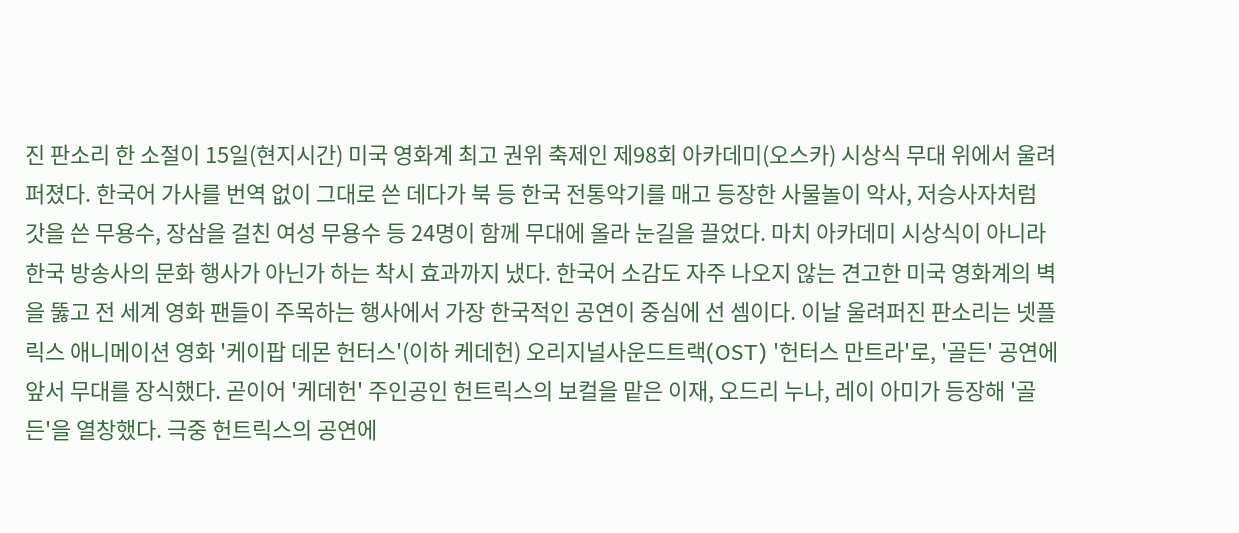진 판소리 한 소절이 15일(현지시간) 미국 영화계 최고 권위 축제인 제98회 아카데미(오스카) 시상식 무대 위에서 울려 퍼졌다. 한국어 가사를 번역 없이 그대로 쓴 데다가 북 등 한국 전통악기를 매고 등장한 사물놀이 악사, 저승사자처럼 갓을 쓴 무용수, 장삼을 걸친 여성 무용수 등 24명이 함께 무대에 올라 눈길을 끌었다. 마치 아카데미 시상식이 아니라 한국 방송사의 문화 행사가 아닌가 하는 착시 효과까지 냈다. 한국어 소감도 자주 나오지 않는 견고한 미국 영화계의 벽을 뚫고 전 세계 영화 팬들이 주목하는 행사에서 가장 한국적인 공연이 중심에 선 셈이다. 이날 울려퍼진 판소리는 넷플릭스 애니메이션 영화 '케이팝 데몬 헌터스'(이하 케데헌) 오리지널사운드트랙(OST) '헌터스 만트라'로, '골든' 공연에 앞서 무대를 장식했다. 곧이어 '케데헌' 주인공인 헌트릭스의 보컬을 맡은 이재, 오드리 누나, 레이 아미가 등장해 '골든'을 열창했다. 극중 헌트릭스의 공연에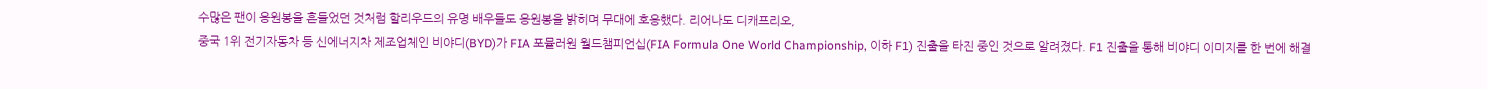수많은 팬이 응원봉을 흔들었던 것처럼 할리우드의 유명 배우들도 응원봉을 밝히며 무대에 호응했다. 리어나도 디캐프리오,
중국 1위 전기자동차 등 신에너지차 제조업체인 비야디(BYD)가 FIA 포뮬러원 월드챔피언십(FIA Formula One World Championship, 이하 F1) 진출을 타진 중인 것으로 알려졌다. F1 진출을 통해 비야디 이미지를 한 번에 해결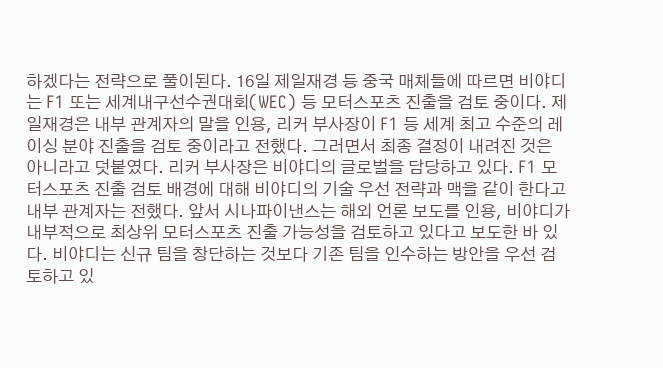하겠다는 전략으로 풀이된다. 16일 제일재경 등 중국 매체들에 따르면 비야디는 F1 또는 세계내구선수권대회(WEC) 등 모터스포츠 진출을 검토 중이다. 제일재경은 내부 관계자의 말을 인용, 리커 부사장이 F1 등 세계 최고 수준의 레이싱 분야 진출을 검토 중이라고 전했다. 그러면서 최종 결정이 내려진 것은 아니라고 덧붙였다. 리커 부사장은 비야디의 글로벌을 담당하고 있다. F1 모터스포츠 진출 검토 배경에 대해 비야디의 기술 우선 전략과 맥을 같이 한다고 내부 관계자는 전했다. 앞서 시나파이낸스는 해외 언론 보도를 인용, 비야디가 내부적으로 최상위 모터스포츠 진출 가능성을 검토하고 있다고 보도한 바 있다. 비야디는 신규 팀을 창단하는 것보다 기존 팀을 인수하는 방안을 우선 검토하고 있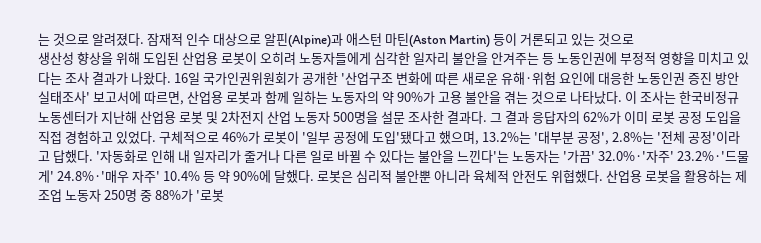는 것으로 알려졌다. 잠재적 인수 대상으로 알핀(Alpine)과 애스턴 마틴(Aston Martin) 등이 거론되고 있는 것으로
생산성 향상을 위해 도입된 산업용 로봇이 오히려 노동자들에게 심각한 일자리 불안을 안겨주는 등 노동인권에 부정적 영향을 미치고 있다는 조사 결과가 나왔다. 16일 국가인권위원회가 공개한 '산업구조 변화에 따른 새로운 유해·위험 요인에 대응한 노동인권 증진 방안 실태조사' 보고서에 따르면, 산업용 로봇과 함께 일하는 노동자의 약 90%가 고용 불안을 겪는 것으로 나타났다. 이 조사는 한국비정규노동센터가 지난해 산업용 로봇 및 2차전지 산업 노동자 500명을 설문 조사한 결과다. 그 결과 응답자의 62%가 이미 로봇 공정 도입을 직접 경험하고 있었다. 구체적으로 46%가 로봇이 '일부 공정에 도입'됐다고 했으며, 13.2%는 '대부분 공정', 2.8%는 '전체 공정'이라고 답했다. '자동화로 인해 내 일자리가 줄거나 다른 일로 바뀔 수 있다는 불안을 느낀다'는 노동자는 '가끔' 32.0%·'자주' 23.2%·'드물게' 24.8%·'매우 자주' 10.4% 등 약 90%에 달했다. 로봇은 심리적 불안뿐 아니라 육체적 안전도 위협했다. 산업용 로봇을 활용하는 제조업 노동자 250명 중 88%가 '로봇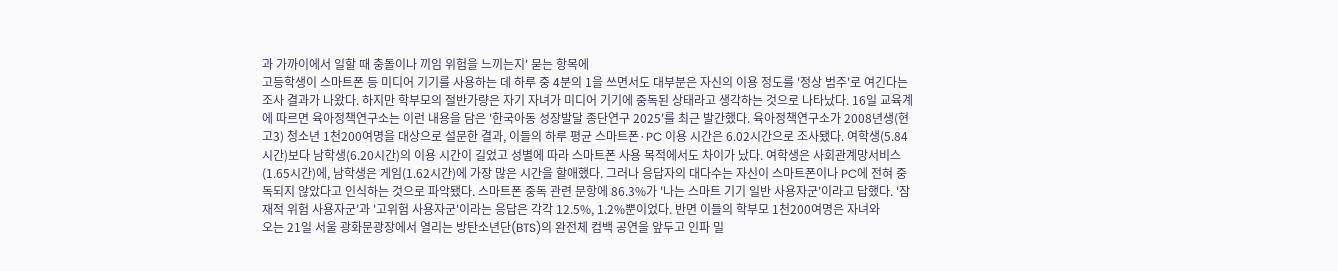과 가까이에서 일할 때 충돌이나 끼임 위험을 느끼는지' 묻는 항목에
고등학생이 스마트폰 등 미디어 기기를 사용하는 데 하루 중 4분의 1을 쓰면서도 대부분은 자신의 이용 정도를 '정상 범주'로 여긴다는 조사 결과가 나왔다. 하지만 학부모의 절반가량은 자기 자녀가 미디어 기기에 중독된 상태라고 생각하는 것으로 나타났다. 16일 교육계에 따르면 육아정책연구소는 이런 내용을 담은 '한국아동 성장발달 종단연구 2025'를 최근 발간했다. 육아정책연구소가 2008년생(현 고3) 청소년 1천200여명을 대상으로 설문한 결과, 이들의 하루 평균 스마트폰·PC 이용 시간은 6.02시간으로 조사됐다. 여학생(5.84시간)보다 남학생(6.20시간)의 이용 시간이 길었고 성별에 따라 스마트폰 사용 목적에서도 차이가 났다. 여학생은 사회관계망서비스(1.65시간)에, 남학생은 게임(1.62시간)에 가장 많은 시간을 할애했다. 그러나 응답자의 대다수는 자신이 스마트폰이나 PC에 전혀 중독되지 않았다고 인식하는 것으로 파악됐다. 스마트폰 중독 관련 문항에 86.3%가 '나는 스마트 기기 일반 사용자군'이라고 답했다. '잠재적 위험 사용자군'과 '고위험 사용자군'이라는 응답은 각각 12.5%, 1.2%뿐이었다. 반면 이들의 학부모 1천200여명은 자녀와
오는 21일 서울 광화문광장에서 열리는 방탄소년단(BTS)의 완전체 컴백 공연을 앞두고 인파 밀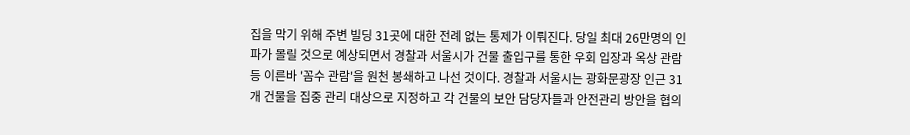집을 막기 위해 주변 빌딩 31곳에 대한 전례 없는 통제가 이뤄진다. 당일 최대 26만명의 인파가 몰릴 것으로 예상되면서 경찰과 서울시가 건물 출입구를 통한 우회 입장과 옥상 관람 등 이른바 '꼼수 관람'을 원천 봉쇄하고 나선 것이다. 경찰과 서울시는 광화문광장 인근 31개 건물을 집중 관리 대상으로 지정하고 각 건물의 보안 담당자들과 안전관리 방안을 협의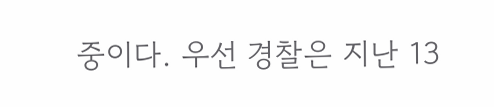중이다. 우선 경찰은 지난 13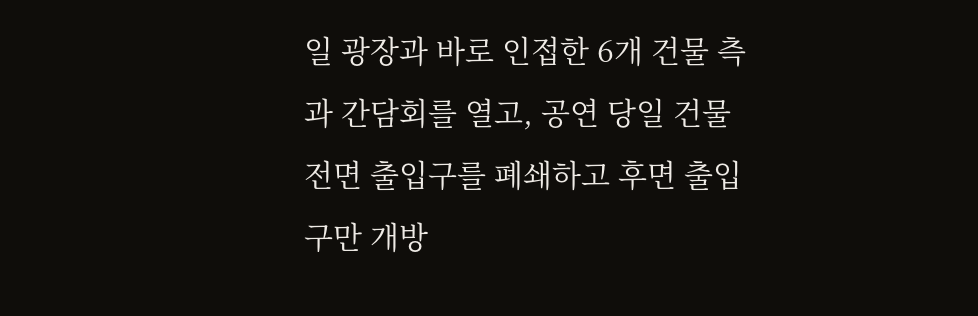일 광장과 바로 인접한 6개 건물 측과 간담회를 열고, 공연 당일 건물 전면 출입구를 폐쇄하고 후면 출입구만 개방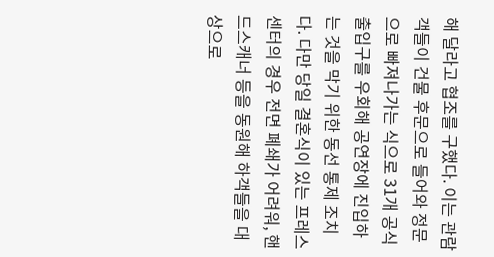해 달라고 협조를 구했다. 이는 관람객들이 건물 후문으로 들어와 정문으로 빠져나가는 식으로 31개 공식 출입구를 우회해 공연장에 진입하는 것을 막기 위한 동선 통제 조치다. 다만 당일 결혼식이 있는 프레스센터의 경우 전면 폐쇄가 어려워, 핸드스캐너 등을 동원해 하객들을 대상으로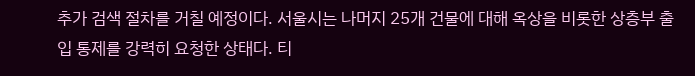추가 검색 절차를 거칠 예정이다. 서울시는 나머지 25개 건물에 대해 옥상을 비롯한 상층부 출입 통제를 강력히 요청한 상태다. 티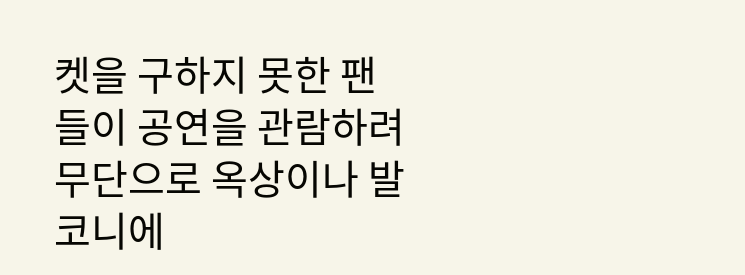켓을 구하지 못한 팬들이 공연을 관람하려 무단으로 옥상이나 발코니에